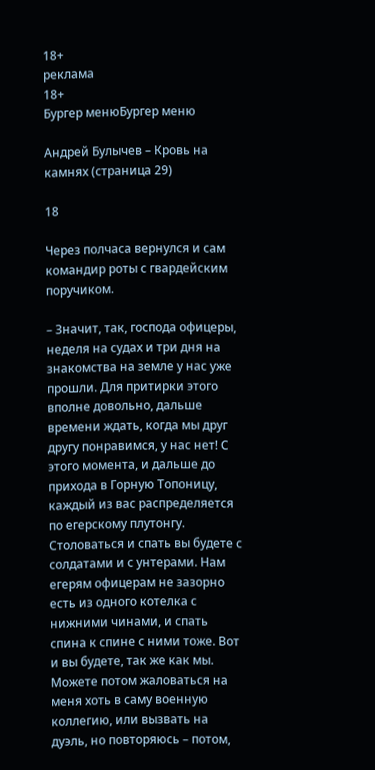18+
реклама
18+
Бургер менюБургер меню

Андрей Булычев – Кровь на камнях (страница 29)

18

Через полчаса вернулся и сам командир роты с гвардейским поручиком.

– Значит, так, господа офицеры, неделя на судах и три дня на знакомства на земле у нас уже прошли. Для притирки этого вполне довольно, дальше времени ждать, когда мы друг другу понравимся, у нас нет! С этого момента, и дальше до прихода в Горную Топоницу, каждый из вас распределяется по егерскому плутонгу. Столоваться и спать вы будете с солдатами и с унтерами. Нам егерям офицерам не зазорно есть из одного котелка с нижними чинами, и спать спина к спине с ними тоже. Вот и вы будете, так же как мы. Можете потом жаловаться на меня хоть в саму военную коллегию, или вызвать на дуэль, но повторяюсь – потом,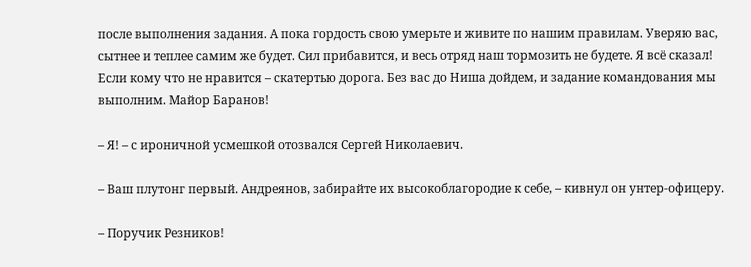после выполнения задания. А пока гордость свою умерьте и живите по нашим правилам. Уверяю вас, сытнее и теплее самим же будет. Сил прибавится, и весь отряд наш тормозить не будете. Я всё сказал! Если кому что не нравится – скатертью дорога. Без вас до Ниша дойдем, и задание командования мы выполним. Майор Баранов!

– Я! – с ироничной усмешкой отозвался Сергей Николаевич.

– Ваш плутонг первый. Андреянов, забирайте их высокоблагородие к себе, – кивнул он унтер-офицеру.

– Поручик Резников!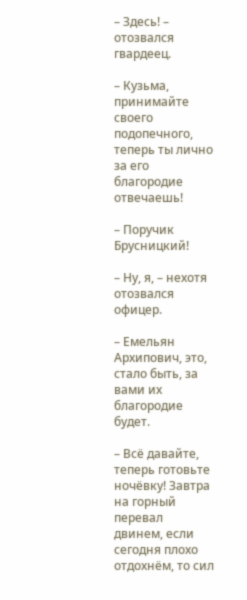– Здесь! – отозвался гвардеец.

– Кузьма, принимайте своего подопечного, теперь ты лично за его благородие отвечаешь!

– Поручик Брусницкий!

– Ну, я, – нехотя отозвался офицер.

– Емельян Архипович, это, стало быть, за вами их благородие будет.

– Всё давайте, теперь готовьте ночёвку! Завтра на горный перевал двинем, если сегодня плохо отдохнём, то сил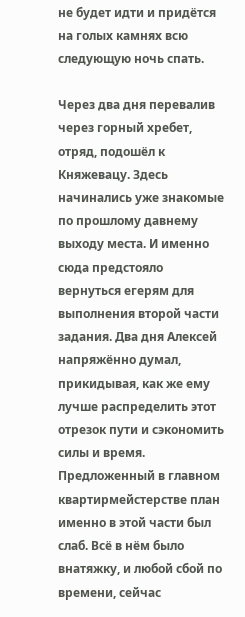не будет идти и придётся на голых камнях всю следующую ночь спать.

Через два дня перевалив через горный хребет, отряд, подошёл к Княжевацу. Здесь начинались уже знакомые по прошлому давнему выходу места. И именно сюда предстояло вернуться егерям для выполнения второй части задания. Два дня Алексей напряжённо думал, прикидывая, как же ему лучше распределить этот отрезок пути и сэкономить силы и время. Предложенный в главном квартирмейстерстве план именно в этой части был слаб. Всё в нём было внатяжку, и любой сбой по времени, сейчас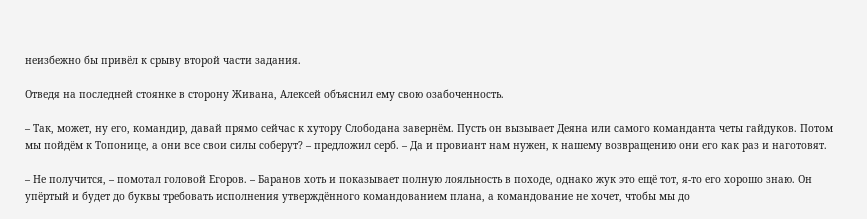неизбежно бы привёл к срыву второй части задания.

Отведя на последней стоянке в сторону Живана, Алексей объяснил ему свою озабоченность.

– Так, может, ну его, командир, давай прямо сейчас к хутору Слободана завернём. Пусть он вызывает Деяна или самого команданта четы гайдуков. Потом мы пойдём к Топонице, а они все свои силы соберут? – предложил серб. – Да и провиант нам нужен, к нашему возвращению они его как раз и наготовят.

– Не получится, – помотал головой Егоров. – Баранов хоть и показывает полную лояльность в походе, однако жук это ещё тот, я-то его хорошо знаю. Он упёртый и будет до буквы требовать исполнения утверждённого командованием плана, а командование не хочет, чтобы мы до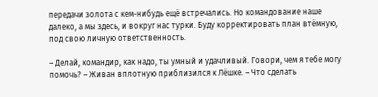передачи золота с кем-нибудь ещё встречались. Но командование наше далеко, а мы здесь, и вокруг нас турки. Буду корректировать план втёмную, под свою личную ответственность.

– Делай, командир, как надо, ты умный и удачливый. Говори, чем я тебе могу помочь? – Живан вплотную приблизился к Лёшке. – Что сделать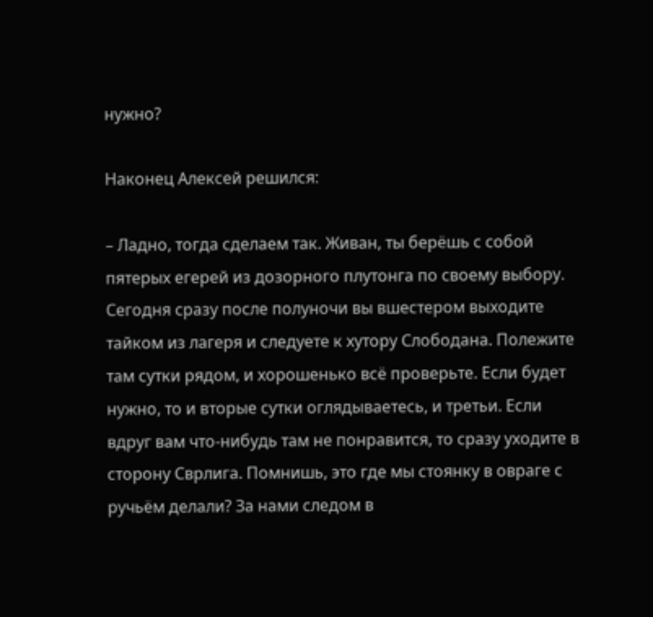нужно?

Наконец Алексей решился:

– Ладно, тогда сделаем так. Живан, ты берёшь с собой пятерых егерей из дозорного плутонга по своему выбору. Сегодня сразу после полуночи вы вшестером выходите тайком из лагеря и следуете к хутору Слободана. Полежите там сутки рядом, и хорошенько всё проверьте. Если будет нужно, то и вторые сутки оглядываетесь, и третьи. Если вдруг вам что-нибудь там не понравится, то сразу уходите в сторону Сврлига. Помнишь, это где мы стоянку в овраге с ручьём делали? За нами следом в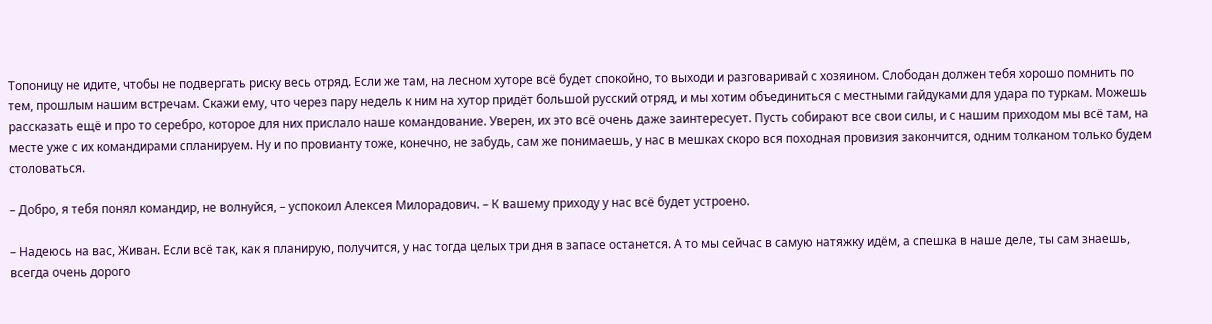Топоницу не идите, чтобы не подвергать риску весь отряд. Если же там, на лесном хуторе всё будет спокойно, то выходи и разговаривай с хозяином. Слободан должен тебя хорошо помнить по тем, прошлым нашим встречам. Скажи ему, что через пару недель к ним на хутор придёт большой русский отряд, и мы хотим объединиться с местными гайдуками для удара по туркам. Можешь рассказать ещё и про то серебро, которое для них прислало наше командование. Уверен, их это всё очень даже заинтересует. Пусть собирают все свои силы, и с нашим приходом мы всё там, на месте уже с их командирами спланируем. Ну и по провианту тоже, конечно, не забудь, сам же понимаешь, у нас в мешках скоро вся походная провизия закончится, одним толканом только будем столоваться.

– Добро, я тебя понял командир, не волнуйся, – успокоил Алексея Милорадович. – К вашему приходу у нас всё будет устроено.

– Надеюсь на вас, Живан. Если всё так, как я планирую, получится, у нас тогда целых три дня в запасе останется. А то мы сейчас в самую натяжку идём, а спешка в наше деле, ты сам знаешь, всегда очень дорого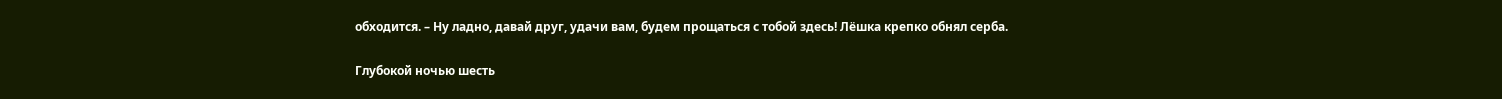обходится. – Ну ладно, давай друг, удачи вам, будем прощаться с тобой здесь! Лёшка крепко обнял серба.

Глубокой ночью шесть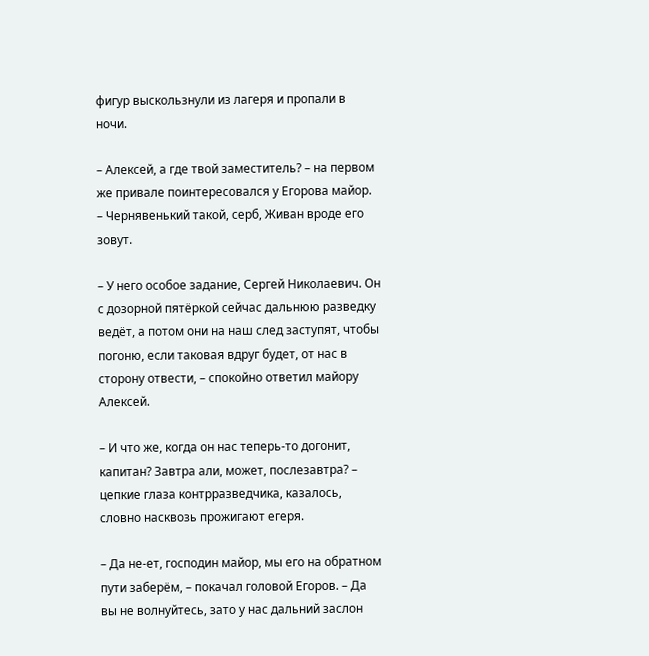фигур выскользнули из лагеря и пропали в ночи.

– Алексей, а где твой заместитель? – на первом же привале поинтересовался у Егорова майор. – Чернявенький такой, серб, Живан вроде его зовут.

– У него особое задание, Сергей Николаевич. Он с дозорной пятёркой сейчас дальнюю разведку ведёт, а потом они на наш след заступят, чтобы погоню, если таковая вдруг будет, от нас в сторону отвести, – спокойно ответил майору Алексей.

– И что же, когда он нас теперь-то догонит, капитан? Завтра али, может, послезавтра? – цепкие глаза контрразведчика, казалось, словно насквозь прожигают егеря.

– Да не-ет, господин майор, мы его на обратном пути заберём, – покачал головой Егоров. – Да вы не волнуйтесь, зато у нас дальний заслон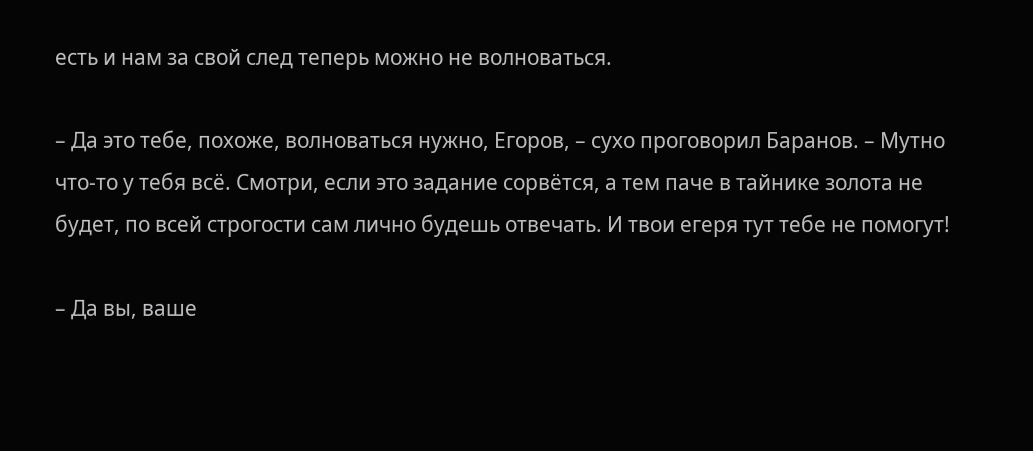есть и нам за свой след теперь можно не волноваться.

– Да это тебе, похоже, волноваться нужно, Егоров, – сухо проговорил Баранов. – Мутно что-то у тебя всё. Смотри, если это задание сорвётся, а тем паче в тайнике золота не будет, по всей строгости сам лично будешь отвечать. И твои егеря тут тебе не помогут!

– Да вы, ваше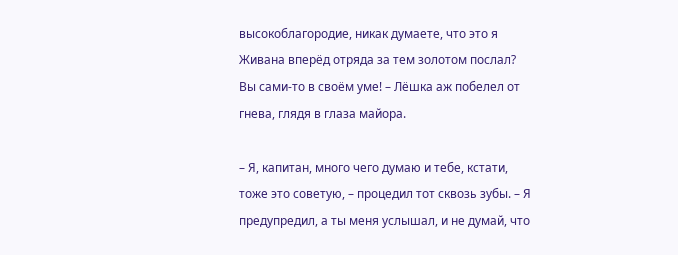высокоблагородие, никак думаете, что это я Живана вперёд отряда за тем золотом послал? Вы сами-то в своём уме! – Лёшка аж побелел от гнева, глядя в глаза майора.

– Я, капитан, много чего думаю и тебе, кстати, тоже это советую, – процедил тот сквозь зубы. – Я предупредил, а ты меня услышал, и не думай, что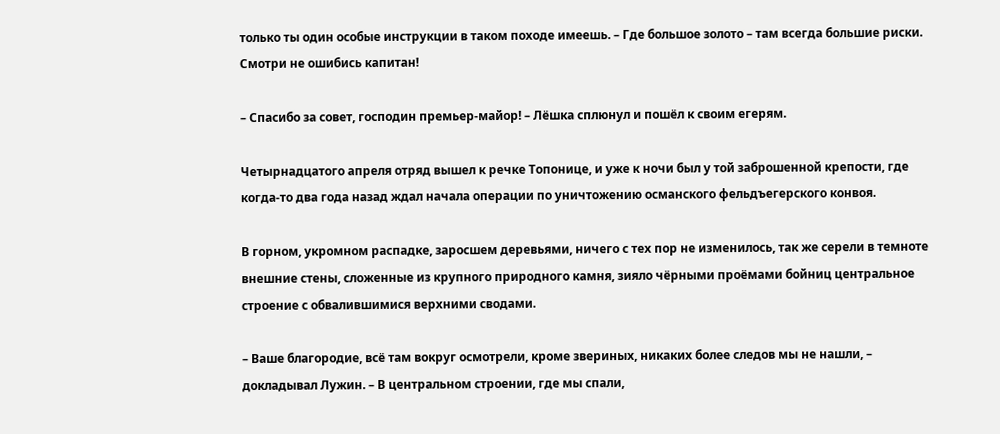только ты один особые инструкции в таком походе имеешь. – Где большое золото – там всегда большие риски. Смотри не ошибись капитан!

– Спасибо за совет, господин премьер-майор! – Лёшка сплюнул и пошёл к своим егерям.

Четырнадцатого апреля отряд вышел к речке Топонице, и уже к ночи был у той заброшенной крепости, где когда-то два года назад ждал начала операции по уничтожению османского фельдъегерского конвоя.

В горном, укромном распадке, заросшем деревьями, ничего с тех пор не изменилось, так же серели в темноте внешние стены, сложенные из крупного природного камня, зияло чёрными проёмами бойниц центральное строение с обвалившимися верхними сводами.

– Ваше благородие, всё там вокруг осмотрели, кроме звериных, никаких более следов мы не нашли, – докладывал Лужин. – В центральном строении, где мы спали,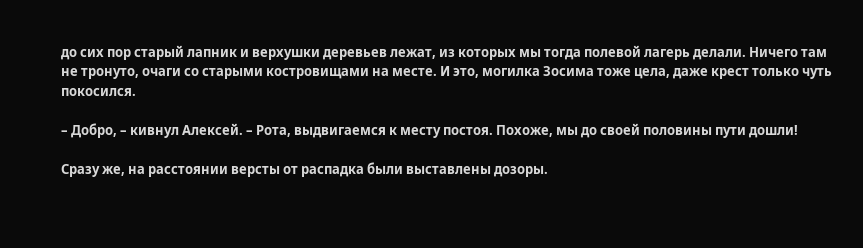до сих пор старый лапник и верхушки деревьев лежат, из которых мы тогда полевой лагерь делали. Ничего там не тронуто, очаги со старыми костровищами на месте. И это, могилка Зосима тоже цела, даже крест только чуть покосился.

– Добро, – кивнул Алексей. – Рота, выдвигаемся к месту постоя. Похоже, мы до своей половины пути дошли!

Сразу же, на расстоянии версты от распадка были выставлены дозоры.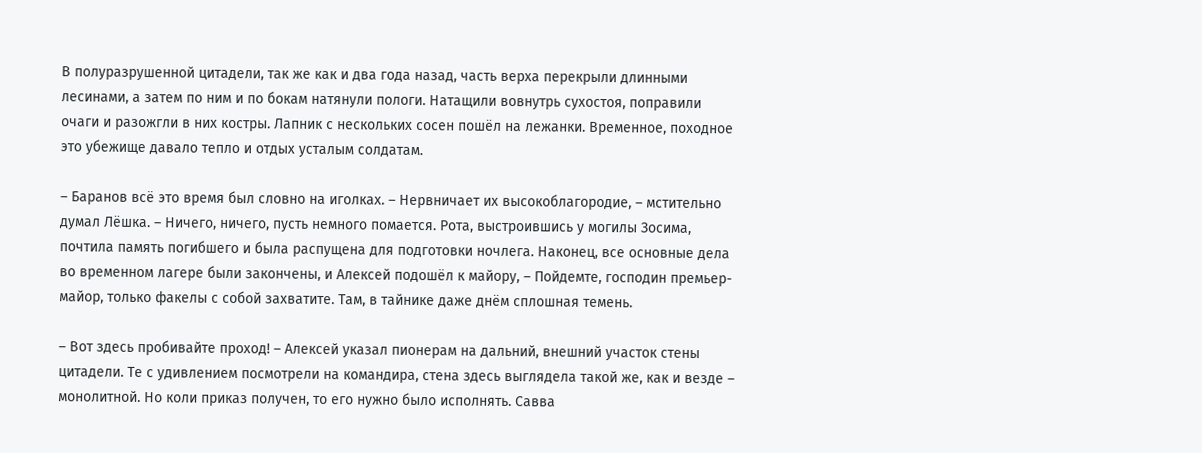В полуразрушенной цитадели, так же как и два года назад, часть верха перекрыли длинными лесинами, а затем по ним и по бокам натянули пологи. Натащили вовнутрь сухостоя, поправили очаги и разожгли в них костры. Лапник с нескольких сосен пошёл на лежанки. Временное, походное это убежище давало тепло и отдых усталым солдатам.

– Баранов всё это время был словно на иголках. – Нервничает их высокоблагородие, – мстительно думал Лёшка. – Ничего, ничего, пусть немного помается. Рота, выстроившись у могилы Зосима, почтила память погибшего и была распущена для подготовки ночлега. Наконец, все основные дела во временном лагере были закончены, и Алексей подошёл к майору, – Пойдемте, господин премьер-майор, только факелы с собой захватите. Там, в тайнике даже днём сплошная темень.

– Вот здесь пробивайте проход! – Алексей указал пионерам на дальний, внешний участок стены цитадели. Те с удивлением посмотрели на командира, стена здесь выглядела такой же, как и везде – монолитной. Но коли приказ получен, то его нужно было исполнять. Савва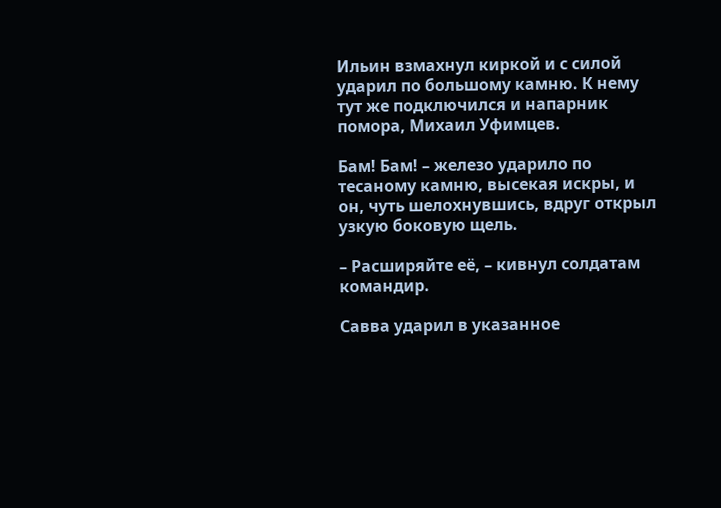Ильин взмахнул киркой и с силой ударил по большому камню. К нему тут же подключился и напарник помора, Михаил Уфимцев.

Бам! Бам! – железо ударило по тесаному камню, высекая искры, и он, чуть шелохнувшись, вдруг открыл узкую боковую щель.

– Расширяйте её, – кивнул солдатам командир.

Савва ударил в указанное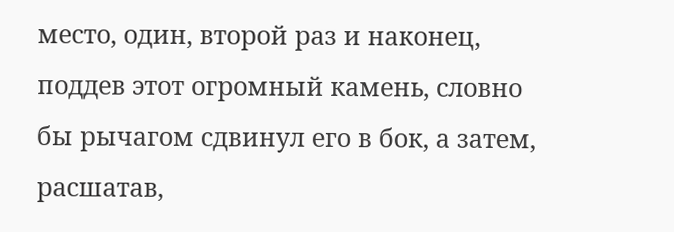место, один, второй раз и наконец, поддев этот огромный камень, словно бы рычагом сдвинул его в бок, а затем, расшатав,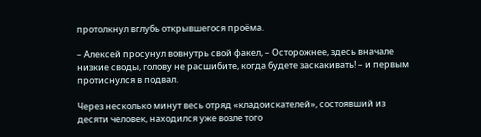протолкнул вглубь открывшегося проёма.

– Алексей просунул вовнутрь свой факел, – Осторожнее, здесь вначале низкие своды, голову не расшибите, когда будете заскакивать! – и первым протиснулся в подвал.

Через несколько минут весь отряд «кладоискателей», состоявший из десяти человек, находился уже возле того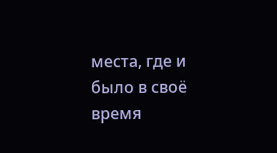места, где и было в своё время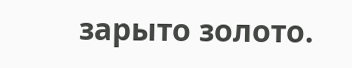зарыто золото.